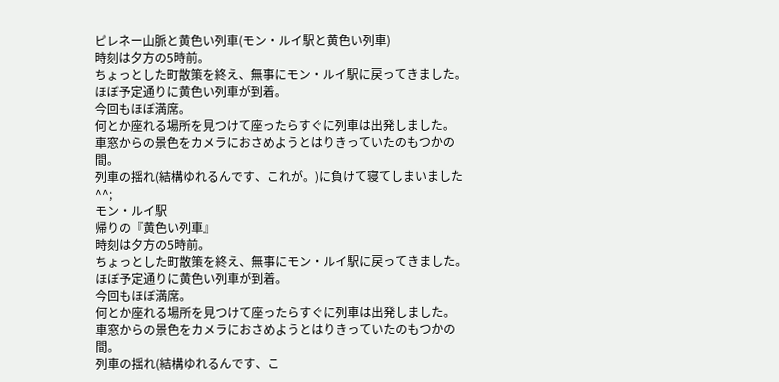ピレネー山脈と黄色い列車(モン・ルイ駅と黄色い列車)
時刻は夕方の5時前。
ちょっとした町散策を終え、無事にモン・ルイ駅に戻ってきました。
ほぼ予定通りに黄色い列車が到着。
今回もほぼ満席。
何とか座れる場所を見つけて座ったらすぐに列車は出発しました。
車窓からの景色をカメラにおさめようとはりきっていたのもつかの間。
列車の揺れ(結構ゆれるんです、これが。)に負けて寝てしまいました^^;
モン・ルイ駅
帰りの『黄色い列車』
時刻は夕方の5時前。
ちょっとした町散策を終え、無事にモン・ルイ駅に戻ってきました。
ほぼ予定通りに黄色い列車が到着。
今回もほぼ満席。
何とか座れる場所を見つけて座ったらすぐに列車は出発しました。
車窓からの景色をカメラにおさめようとはりきっていたのもつかの間。
列車の揺れ(結構ゆれるんです、こ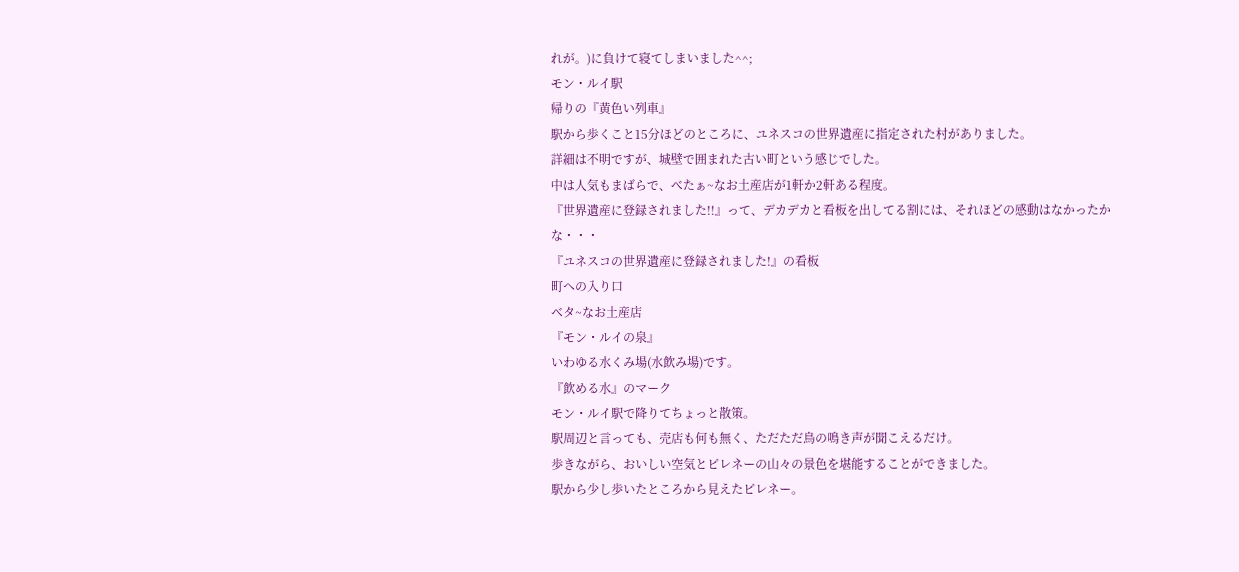れが。)に負けて寝てしまいました^^;
モン・ルイ駅
帰りの『黄色い列車』
駅から歩くこと15分ほどのところに、ユネスコの世界遺産に指定された村がありました。
詳細は不明ですが、城壁で囲まれた古い町という感じでした。
中は人気もまばらで、べたぁ~なお土産店が1軒か2軒ある程度。
『世界遺産に登録されました!!』って、デカデカと看板を出してる割には、それほどの感動はなかったかな・・・
『ユネスコの世界遺産に登録されました!』の看板
町への入り口
ベタ~なお土産店
『モン・ルイの泉』
いわゆる水くみ場(水飲み場)です。
『飲める水』のマーク
モン・ルイ駅で降りてちょっと散策。
駅周辺と言っても、売店も何も無く、ただただ鳥の鳴き声が聞こえるだけ。
歩きながら、おいしい空気とピレネーの山々の景色を堪能することができました。
駅から少し歩いたところから見えたピレネー。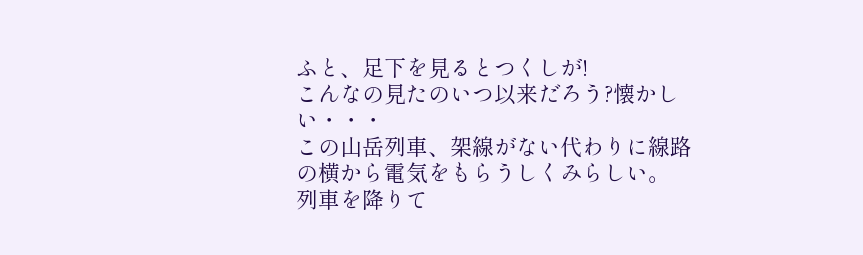ふと、足下を見るとつくしが!
こんなの見たのいつ以来だろう?懐かしい・・・
この山岳列車、架線がない代わりに線路の横から電気をもらうしくみらしい。
列車を降りて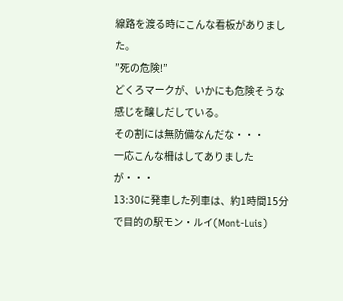線路を渡る時にこんな看板がありました。
”死の危険!”
どくろマークが、いかにも危険そうな感じを醸しだしている。
その割には無防備なんだな・・・
一応こんな柵はしてありましたが・・・
13:30に発車した列車は、約1時間15分で目的の駅モン・ルイ(Mont-Luis)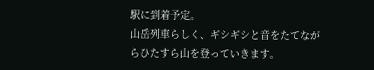駅に到着予定。
山岳列車らしく、ギシギシと音をたてながらひたすら山を登っていきます。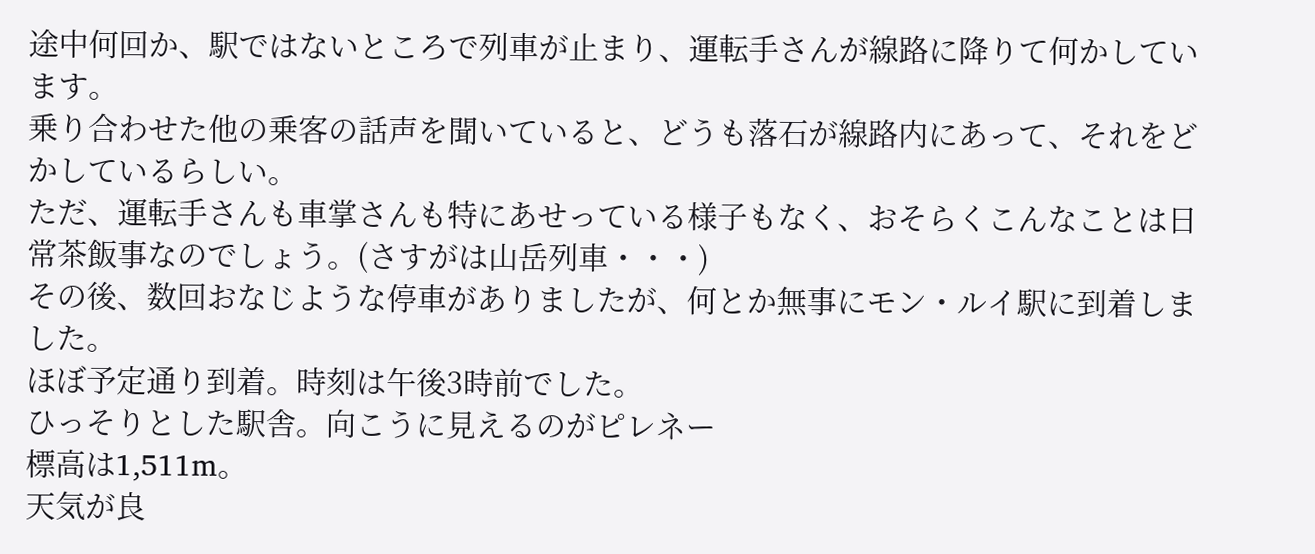途中何回か、駅ではないところで列車が止まり、運転手さんが線路に降りて何かしています。
乗り合わせた他の乗客の話声を聞いていると、どうも落石が線路内にあって、それをどかしているらしい。
ただ、運転手さんも車掌さんも特にあせっている様子もなく、おそらくこんなことは日常茶飯事なのでしょう。(さすがは山岳列車・・・)
その後、数回おなじような停車がありましたが、何とか無事にモン・ルイ駅に到着しました。
ほぼ予定通り到着。時刻は午後3時前でした。
ひっそりとした駅舎。向こうに見えるのがピレネー
標高は1,511m。
天気が良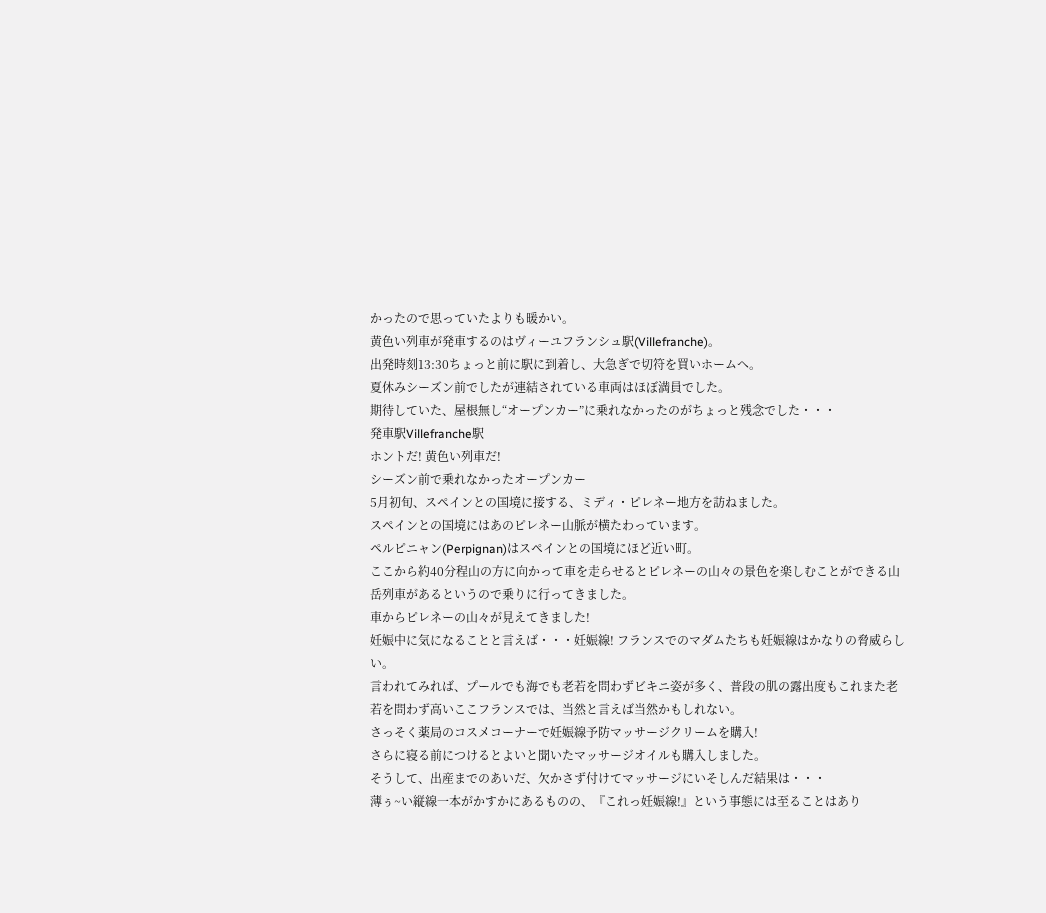かったので思っていたよりも暖かい。
黄色い列車が発車するのはヴィーユフランシュ駅(Villefranche)。
出発時刻13:30ちょっと前に駅に到着し、大急ぎで切符を買いホームへ。
夏休みシーズン前でしたが連結されている車両はほぼ満員でした。
期待していた、屋根無し“オープンカー”に乗れなかったのがちょっと残念でした・・・
発車駅Villefranche駅
ホントだ! 黄色い列車だ!
シーズン前で乗れなかったオープンカー
5月初旬、スペインとの国境に接する、ミディ・ピレネー地方を訪ねました。
スペインとの国境にはあのピレネー山脈が横たわっています。
ペルピニャン(Perpignan)はスペインとの国境にほど近い町。
ここから約40分程山の方に向かって車を走らせるとピレネーの山々の景色を楽しむことができる山岳列車があるというので乗りに行ってきました。
車からピレネーの山々が見えてきました!
妊娠中に気になることと言えば・・・妊娠線! フランスでのマダムたちも妊娠線はかなりの脅威らしい。
言われてみれば、プールでも海でも老若を問わずビキニ姿が多く、普段の肌の露出度もこれまた老若を問わず高いここフランスでは、当然と言えば当然かもしれない。
さっそく薬局のコスメコーナーで妊娠線予防マッサージクリームを購入!
さらに寝る前につけるとよいと聞いたマッサージオイルも購入しました。
そうして、出産までのあいだ、欠かさず付けてマッサージにいそしんだ結果は・・・
薄ぅ~い縦線一本がかすかにあるものの、『これっ妊娠線!』という事態には至ることはあり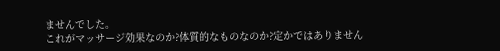ませんでした。
これがマッサージ効果なのか?体質的なものなのか?定かではありません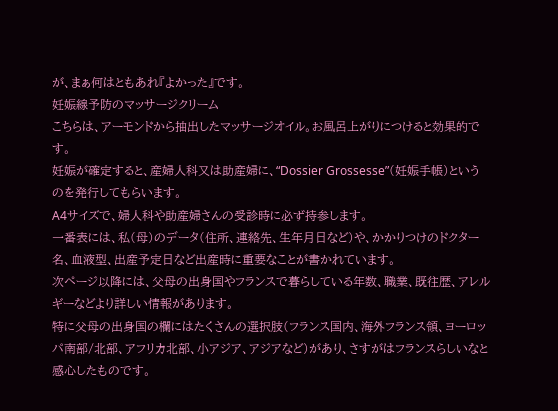が、まぁ何はともあれ『よかった』です。
妊娠線予防のマッサージクリーム
こちらは、アーモンドから抽出したマッサージオイル。お風呂上がりにつけると効果的です。
妊娠が確定すると、産婦人科又は助産婦に、“Dossier Grossesse”(妊娠手帳)というのを発行してもらいます。
A4サイズで、婦人科や助産婦さんの受診時に必ず持参します。
一番表には、私(母)のデータ(住所、連絡先、生年月日など)や、かかりつけのドクター名、血液型、出産予定日など出産時に重要なことが書かれています。
次ページ以降には、父母の出身国やフランスで暮らしている年数、職業、既往歴、アレルギーなどより詳しい情報があります。
特に父母の出身国の欄にはたくさんの選択肢(フランス国内、海外フランス領、ヨーロッパ南部/北部、アフリカ北部、小アジア、アジアなど)があり、さすがはフランスらしいなと感心したものです。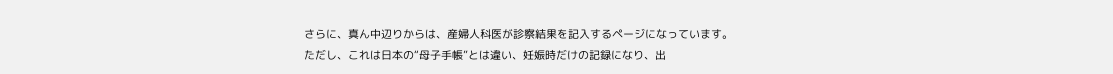さらに、真ん中辺りからは、産婦人科医が診察結果を記入するページになっています。
ただし、これは日本の“母子手帳”とは違い、妊娠時だけの記録になり、出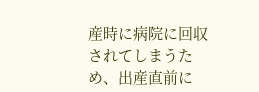産時に病院に回収されてしまうため、出産直前に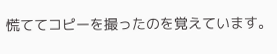慌ててコピーを撮ったのを覚えています。